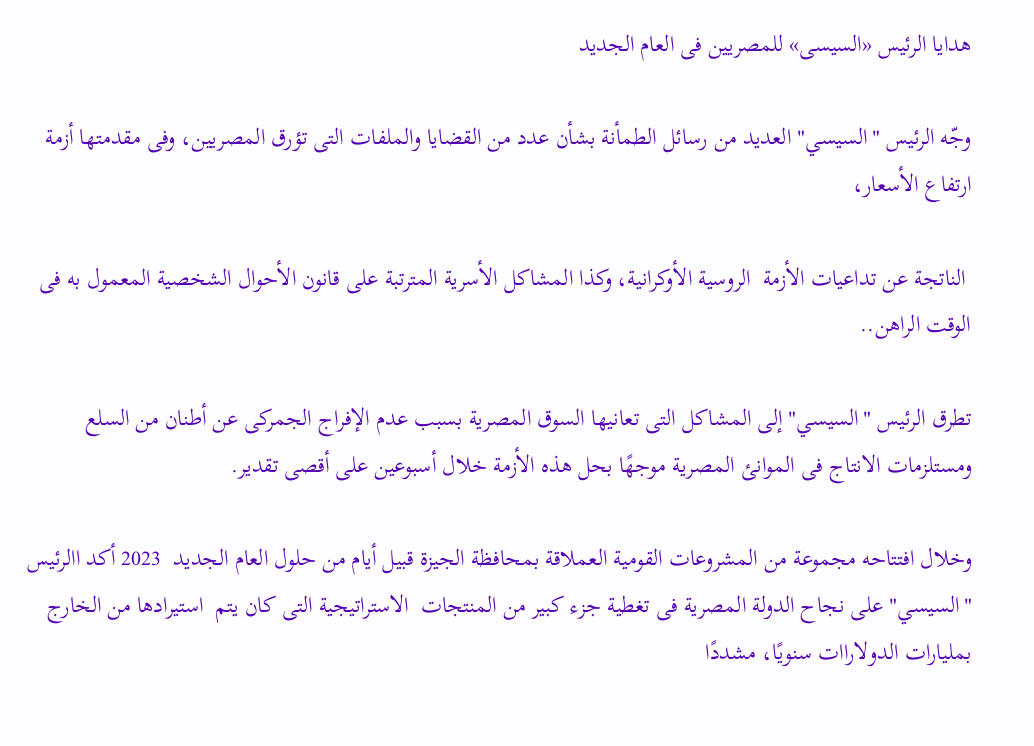هدايا الرئيس «السيسى» للمصريين فى العام الجديد

وجّه الرئيس "السيسي" العديد من رسائل الطمأنة بشأن عدد من القضايا والملفات التى تؤرق المصريين، وفى مقدمتها أزمة ارتفاع الأسعار،

 الناتجة عن تداعيات الأزمة  الروسية الأوكرانية، وكذا المشاكل الأسرية المترتبة على قانون الأحوال الشخصية المعمول به فى الوقت الراهن..

تطرق الرئيس "السيسي" إلى المشاكل التى تعانيها السوق المصرية بسبب عدم الإفراج الجمركى عن أطنان من السلع ومستلزمات الانتاج فى الموانئ المصرية موجهًا بحل هذه الأزمة خلال أسبوعين على أقصى تقدير.

وخلال افتتاحه مجموعة من المشروعات القومية العملاقة بمحافظة الجيزة قبيل أيام من حلول العام الجديد  2023 أكد االرئيس "السيسي" على نجاح الدولة المصرية فى تغطية جزء كبير من المنتجات  الاستراتيجية التى كان يتم  استيرادها من الخارج  بمليارات الدولاراات سنويًا، مشددًا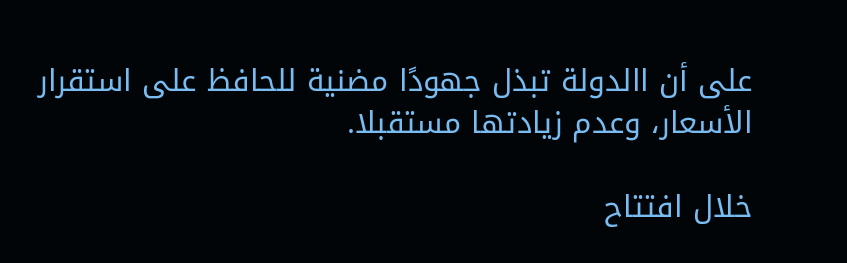على أن االدولة تبذل جهودًا مضنية للحافظ على استقرار الأسعار، وعدم زيادتها مستقبلا.

خلال افتتاح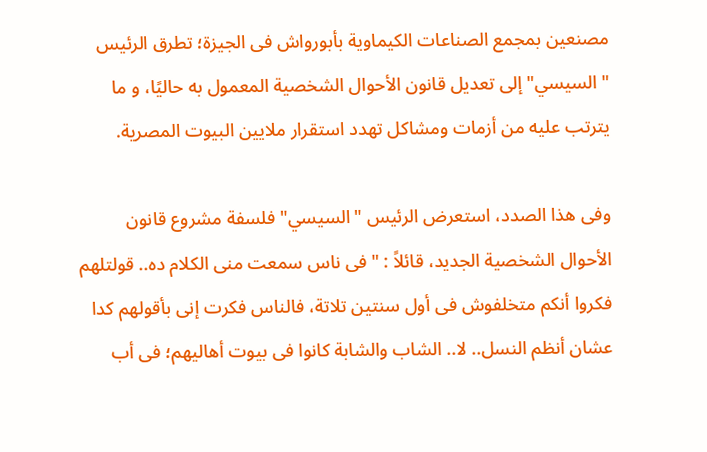مصنعين بمجمع الصناعات الكيماوية بأبورواش فى الجيزة؛ تطرق الرئيس "السيسي" إلى تعديل قانون الأحوال الشخصية المعمول به حاليًا، و ما يترتب عليه من أزمات ومشاكل تهدد استقرار ملايين البيوت المصرية.

وفى هذا الصدد، استعرض الرئيس "السيسي" فلسفة مشروع قانون الأحوال الشخصية الجديد، قائلاً : "فى ناس سمعت منى الكلام ده.. قولتلهم فكروا أنكم متخلفوش فى أول سنتين تلاتة، فالناس فكرت إنى بأقولهم كدا عشان أنظم النسل.. لا.. الشاب والشابة كانوا فى بيوت أهاليهم؛ فى أب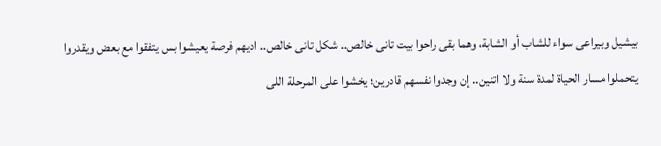بيشيل وبيراعى سواء للشاب أو الشابة، وهما بقى راحوا بيت تانى خالص.. شكل تانى خالص.. اديهم فرصة يعيشوا بس يتفقوا مع بعض ويقدروا يتحملوا مسار الحياة لمدة سنة ولا اتنين.. إن وجدوا نفسهم قادرين؛ يخشوا على المرحلة اللى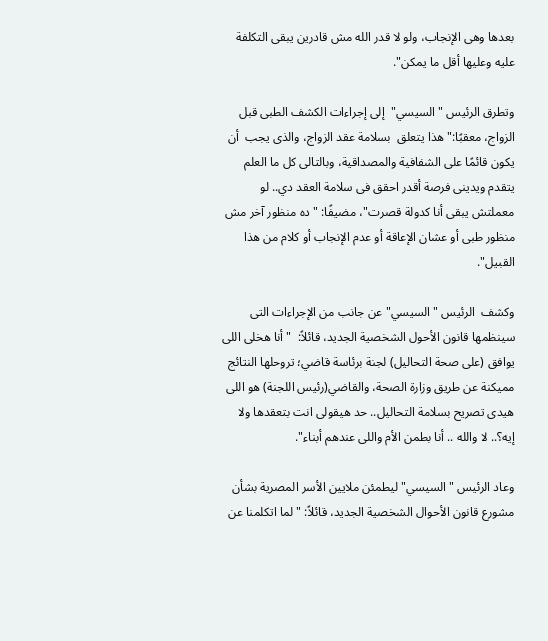بعدها وهى الإنجاب، ولو لا قدر الله مش قادرين يبقى التكلفة عليه وعليها أقل ما يمكن".

وتطرق الرئيس "السيسي"  إلى إجراءات الكشف الطبى قبل الزواج، معقبًا:" هذا يتعلق  بسلامة عقد الزواج، والذى يجب  أن يكون قائمًا على الشفافية والمصداقية، وبالتالى كل ما العلم يتقدم ويدينى فرصة أقدر احقق فى سلامة العقد دي.. لو معملتش يبقى أنا كدولة قصرت"، مضيفًا: "ده منظور آخر مش منظور طبى أو عشان الإعاقة أو عدم الإنجاب أو كلام من هذا القبيل".

وكشف  الرئيس "السيسي" عن جانب من الإجراءات التى سينظمها قانون الأحول الشخصية الجديد، قائلاً:  " أنا هخلى اللى يوافق (على صحة التحاليل) لجنة برئاسة قاضي؛ تروحلها النتائج مميكنة عن طريق وزارة الصحة، والقاضي(رئيس اللجنة) هو اللى هيدى تصريح بسلامة التحاليل.. حد هيقولى انت بتعقدها ولا إيه؟.. لا والله .. أنا بطمن الأم واللى عندهم أبناء".

وعاد الرئيس "السيسي" ليطمئن ملايين الأسر المصرية بشأن  مشورع قانون الأحوال الشخصية الجديد، قائلاً: "لما اتكلمنا عن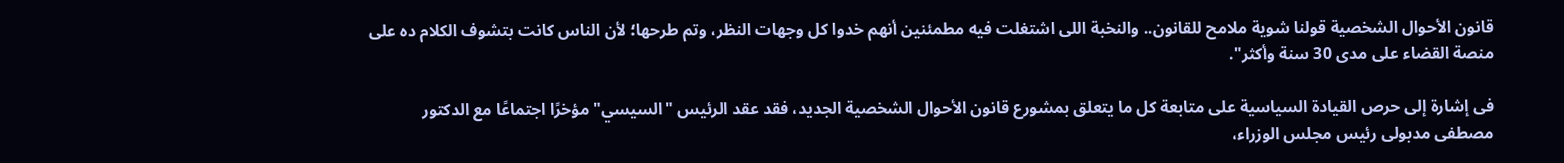قانون الأحوال الشخصية قولنا شوية ملامح للقانون.. والنخبة اللى اشتغلت فيه مطمئنين أنهم خدوا كل وجهات النظر، وتم طرحها؛ لأن الناس كانت بتشوف الكلام ده على منصة القضاء على مدى 30 سنة وأكثر".

فى إشارة إلى حرص القيادة السياسية على متابعة كل ما يتعلق بمشورع قانون الأحوال الشخصية الجديد، فقد عقد الرئيس "السيسي" مؤخرًا اجتماعًا مع الدكتور مصطفى مدبولى رئيس مجلس الوزراء،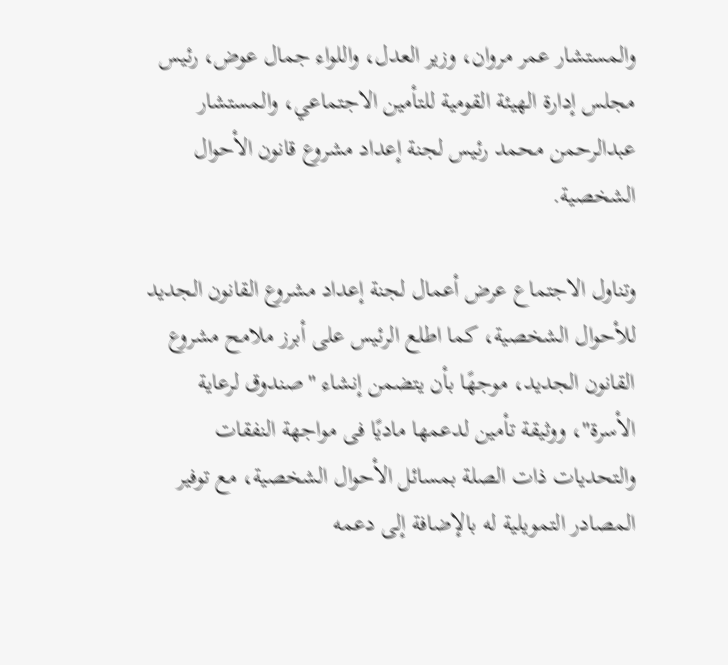والمستشار عمر مروان، وزير العدل، واللواء جمال عوض، رئيس مجلس إدارة الهيئة القومية للتأمين الاجتماعي، والمستشار عبدالرحمن محمد رئيس لجنة إعداد مشروع قانون الأحوال الشخصية.

وتناول الاجتماع عرض أعمال لجنة إعداد مشروع القانون الجديد للأحوال الشخصية، كما اطلع الرئيس على أبرز ملامح مشروع القانون الجديد، موجهًا بأن يتضمن إنشاء "صندوق لرعاية الأسرة"، ووثيقة تأمين لدعمها ماديًا فى مواجهة النفقات والتحديات ذات الصلة بمسائل الأحوال الشخصية، مع توفير المصادر التمويلية له بالإضافة إلى دعمه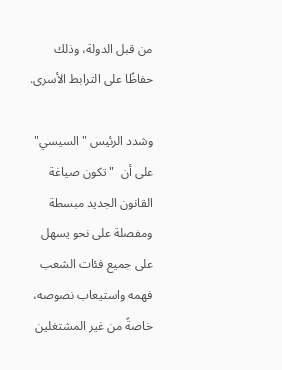من قبل الدولة، وذلك حفاظًا على الترابط الأسرى.

وشدد الرئيس "السيسي" على أن  "تكون صياغة القانون الجديد مبسطة ومفصلة على نحو يسهل على جميع فئات الشعب فهمه واستيعاب نصوصه، خاصةً من غير المشتغلين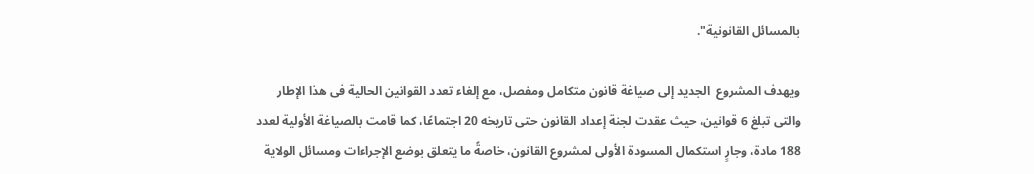بالمسائل القانونية".

ويهدف المشروع  الجديد إلى صياغة قانون متكامل ومفصل، مع إلغاء تعدد القوانين الحالية فى هذا الإطار والتى تبلغ 6 قوانين، حيث عقدت لجنة إعداد القانون حتى تاريخه 20 اجتماعًا، كما قامت بالصياغة الأولية لعدد 188 مادة، وجارٍ استكمال المسودة الأولى لمشروع القانون، خاصةً ما يتعلق بوضع الإجراءات ومسائل الولاية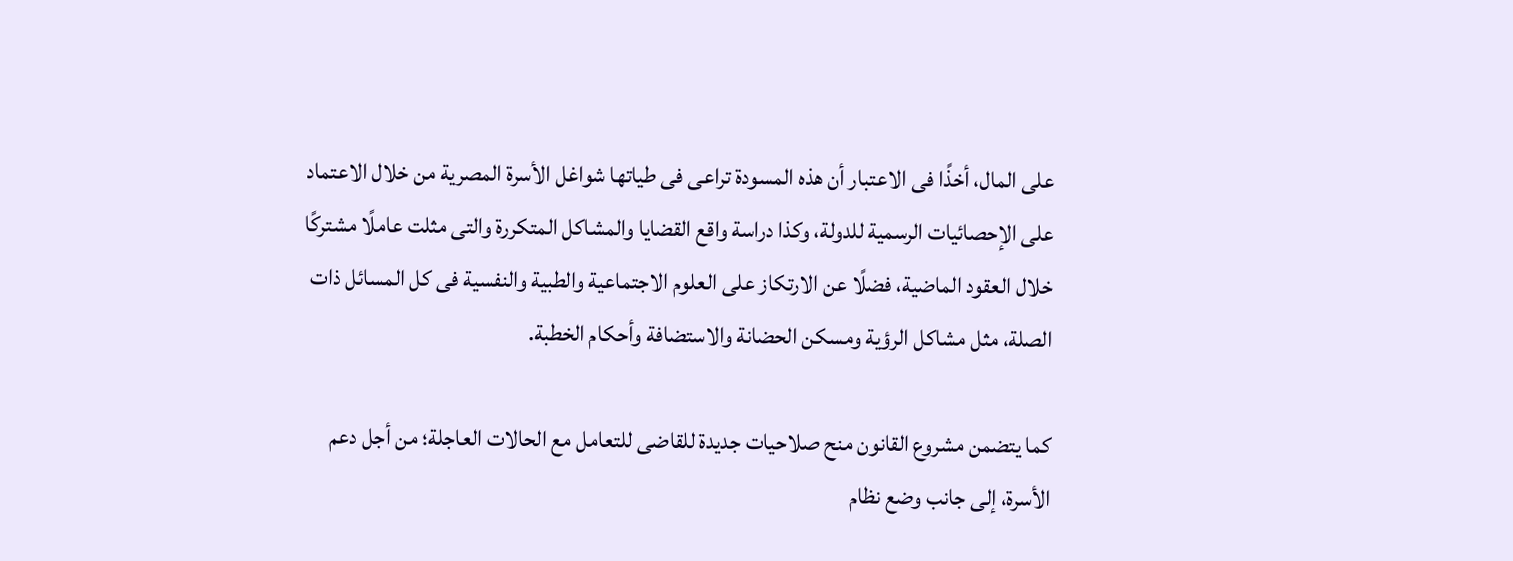على المال، أخذًا فى الاعتبار أن هذه المسودة تراعى فى طياتها شواغل الأسرة المصرية من خلال الاعتماد على الإحصائيات الرسمية للدولة، وكذا دراسة واقع القضايا والمشاكل المتكررة والتى مثلت عاملًا مشتركًا خلال العقود الماضية، فضلًا عن الارتكاز على العلوم الاجتماعية والطبية والنفسية فى كل المسائل ذات الصلة، مثل مشاكل الرؤية ومسكن الحضانة والاستضافة وأحكام الخطبة.

كما يتضمن مشروع القانون منح صلاحيات جديدة للقاضى للتعامل مع الحالات العاجلة؛ من أجل دعم الأسرة، إلى جانب وضع نظام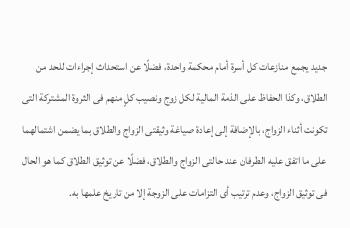جديد يجمع منازعات كل أسرة أمام محكمة واحدة، فضلًا عن استحداث إجراءات للحد من الطلاق، وكذا الحفاظ على الذمة المالية لكل زوج ونصيب كلٍ منهم فى الثروة المشتركة التى تكونت أثناء الزواج، بالإضافة إلى إعادة صياغة وثيقتى الزواج والطلاق بما يضمن اشتمالهما على ما اتفق عليه الطرفان عند حالتى الزواج والطلاق، فضلًا عن توثيق الطلاق كما هو الحال فى توثيق الزواج، وعدم ترتيب أى التزامات على الزوجة إلا من تاريخ علمها به.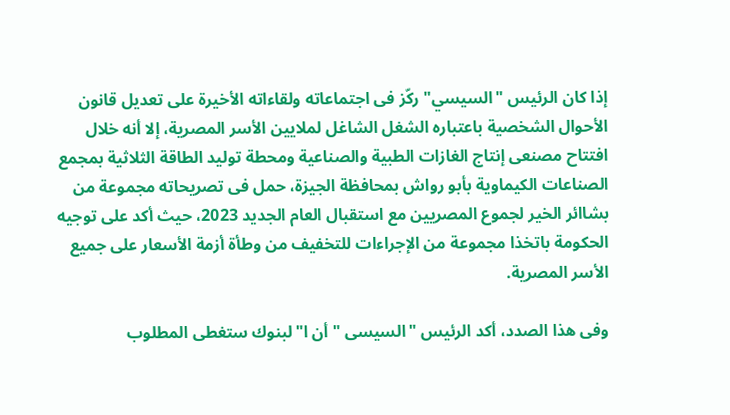إذا كان الرئيس "السيسي" ركّز فى اجتماعاته ولقاءاته الأخيرة على تعديل قانون الأحوال الشخصية باعتباره الشغل الشاغل لملايين الأسر المصرية، إلا أنه خلال افتتاح مصنعى إنتاج الغازات الطبية والصناعية ومحطة توليد الطاقة الثلاثية بمجمع الصناعات الكيماوية بأبو رواش بمحافظة الجيزة، حمل فى تصريحاته مجموعة من بشاائر الخير لجموع المصريين مع استقبال العام الجديد 2023، حيث أكد على توجيه الحكومة باتخذا مجموعة من الإجراءات للتخفيف من وطأة أزمة الأسعار على جميع الأسر المصرية.

وفى هذا الصدد، أكد الرئيس "السيسى " أن ا"لبنوك ستغطى المطلوب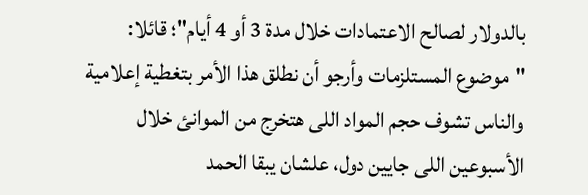بالدولار لصالح الاعتمادات خلال مدة 3 أو 4 أيام"؛ قائلا: "موضوع المستلزمات وأرجو أن نطلق هذا الأمر بتغطية إعلامية والناس تشوف حجم المواد اللى هتخرج من الموانئ خلال الأسبوعين اللى جايين دول، علشان يبقا الحمد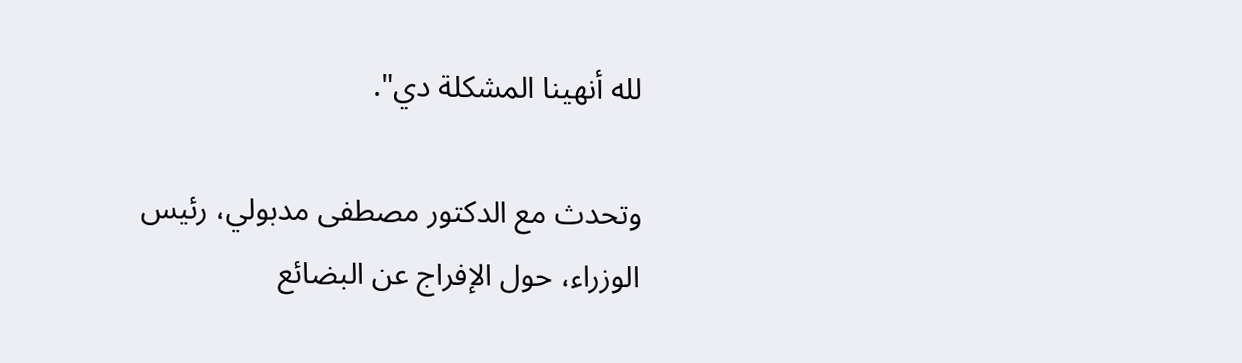لله أنهينا المشكلة دي".

وتحدث مع الدكتور مصطفى مدبولي، رئيس الوزراء، حول الإفراج عن البضائع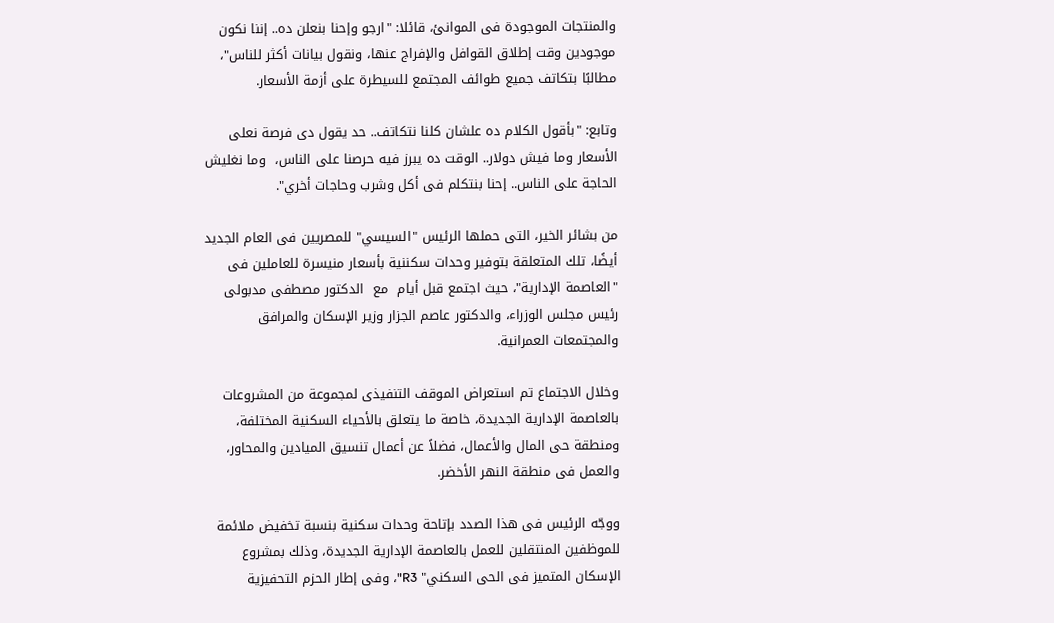والمنتجات الموجودة فى الموانئ، قائلا: "ارجو وإحنا بنعلن ده.. إننا نكون موجودين وقت إطلاق القوافل والإفراج عنها، ونقول بيانات أكثر للناس"، مطالبًا بتكاتف جميع طوائف المجتمع للسيطرة على أزمة الأسعار.

وتابع: "بأقول الكلام ده علشان كلنا نتكاتف.. حد يقول دى فرصة نعلى الأسعار وما فيش دولار.. الوقت ده يبرز فيه حرصنا على الناس،  وما نغليش الحاجة على الناس.. إحنا بنتكلم فى أكل وشرب وحاجات أخري".

من بشائر الخير، التى حملها الرئيس "السيسي" للمصريين فى العام الجديد أيضًا، تلك المتعلقة بتوفير وحدات سكننية بأسعار منيسرة للعاملين فى "العاصمة الإدارية"، حيث اجتمع قبل أيام  مع  الدكتور مصطفى مدبولى رئيس مجلس الوزراء، والدكتور عاصم الجزار وزير الإسكان والمرافق والمجتمعات العمرانية.

وخلال الاجتماع تم استعراض الموقف التنفيذى لمجموعة من المشروعات بالعاصمة الإدارية الجديدة، خاصة ما يتعلق بالأحياء السكنية المختلفة، ومنطقة حى المال والأعمال، فضلاً عن أعمال تنسيق الميادين والمحاور، والعمل فى منطقة النهر الأخضر.

ووجّه الرئيس فى هذا الصدد بإتاحة وحدات سكنية بنسبة تخفيض ملائمة للموظفين المنتقلين للعمل بالعاصمة الإدارية الجديدة، وذلك بمشروع الإسكان المتميز فى الحى السكني" R3"، وفى إطار الحزم التحفيزية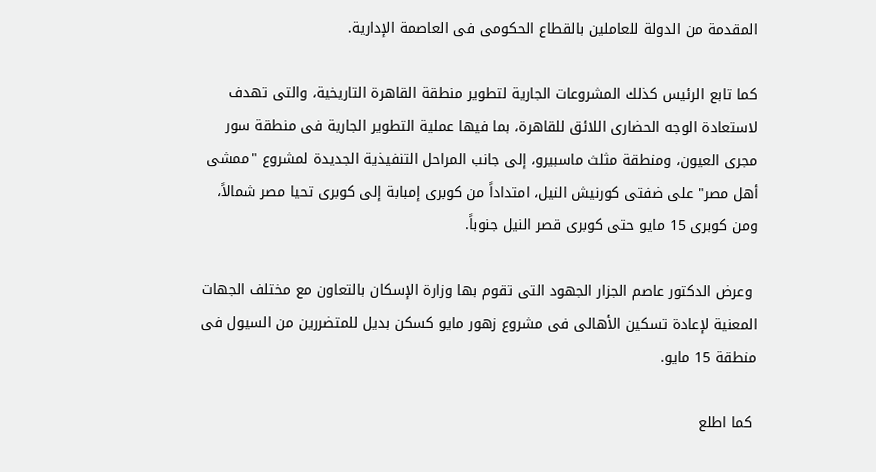المقدمة من الدولة للعاملين بالقطاع الحكومى فى العاصمة الإدارية.

كما تابع الرئيس كذلك المشروعات الجارية لتطوير منطقة القاهرة التاريخية، والتى تهدف لاستعادة الوجه الحضارى اللائق للقاهرة، بما فيها عملية التطوير الجارية فى منطقة سور مجرى العيون، ومنطقة مثلث ماسبيرو، إلى جانب المراحل التنفيذية الجديدة لمشروع "ممشى أهل مصر" على ضفتى كورنيش النيل، امتداداً من كوبرى إمبابة إلى كوبرى تحيا مصر شمالاً، ومن كوبرى 15 مايو حتى كوبرى قصر النيل جنوباً.

 وعرض الدكتور عاصم الجزار الجهود التى تقوم بها وزارة الإسكان بالتعاون مع مختلف الجهات المعنية لإعادة تسكين الأهالى فى مشروع زهور مايو كسكن بديل للمتضررين من السيول فى منطقة 15 مايو.

 كما اطلع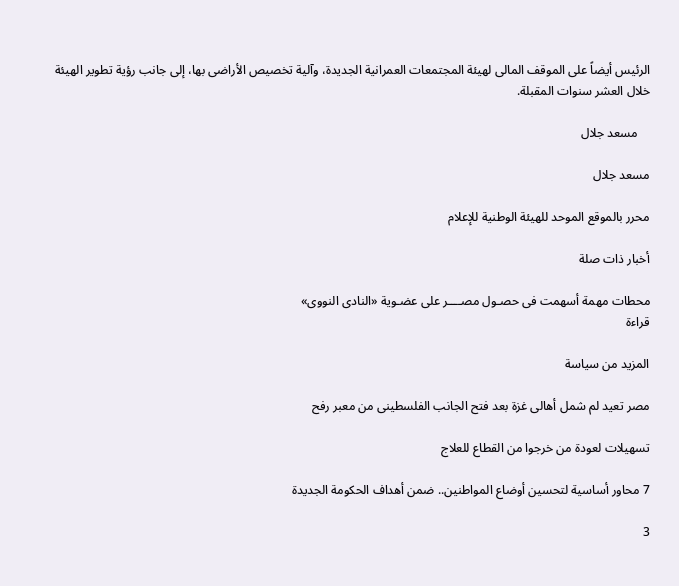الرئيس أيضاً على الموقف المالى لهيئة المجتمعات العمرانية الجديدة، وآلية تخصيص الأراضى بها، إلى جانب رؤية تطوير الهيئة خلال العشر سنوات المقبلة.

    مسعد جلال

مسعد جلال

محرر بالموقع الموحد للهيئة الوطنية للإعلام

أخبار ذات صلة

محطات مهمة أسهمت فى حصـول مصــــر على عضـوية «النادى النووى»
قراءة

المزيد من سياسة

مصر تعيد لم شمل أهالى غزة بعد فتح الجانب الفلسطينى من معبر رفح

تسهيلات لعودة من خرجوا من القطاع للعلاج

7 محاور أساسية لتحسين أوضاع المواطنين.. ضمن أهداف الحكومة الجديدة

3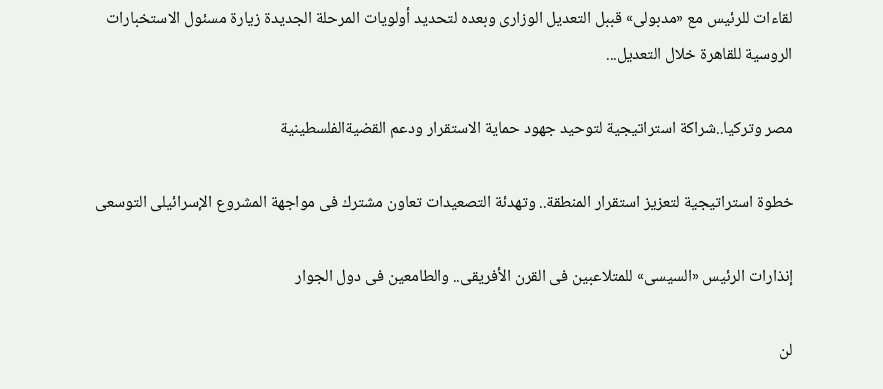لقاءات للرئيس مع «مدبولى» قببل التعديل الوزارى وبعده لتحديد أولويات المرحلة الجديدة زيارة مسئول الاستخبارات الروسية للقاهرة خلال التعديل...

مصر وتركيا..شراكة استراتيجية لتوحيد جهود حماية الاستقرار ودعم القضيةالفلسطينية

خطوة استراتيجية لتعزيز استقرار المنطقة.. وتهدئة التصعيدات تعاون مشترك فى مواجهة المشروع الإسرائيلى التوسعى

إنذارات الرئيس «السيسى» للمتلاعبين فى القرن الأفريقى.. والطامعين فى دول الجوار

لن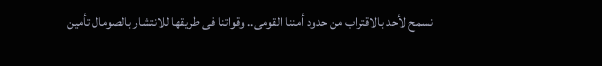نسمح لأحد بالاقتراب من حدود أمننا القومى.. وقواتنا فى طريقها للانتشار بالصومال تأمين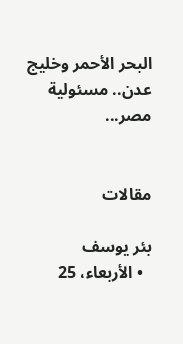البحر الأحمر وخليج عدن.. مسئولية مصر...


مقالات

بئر يوسف
  • الأربعاء، 25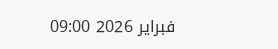فبراير 2026 09:00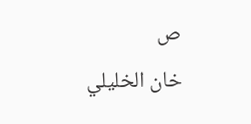ص
خان الخليلي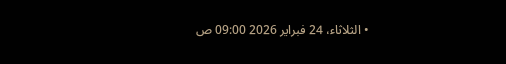• الثلاثاء، 24 فبراير 2026 09:00 ص